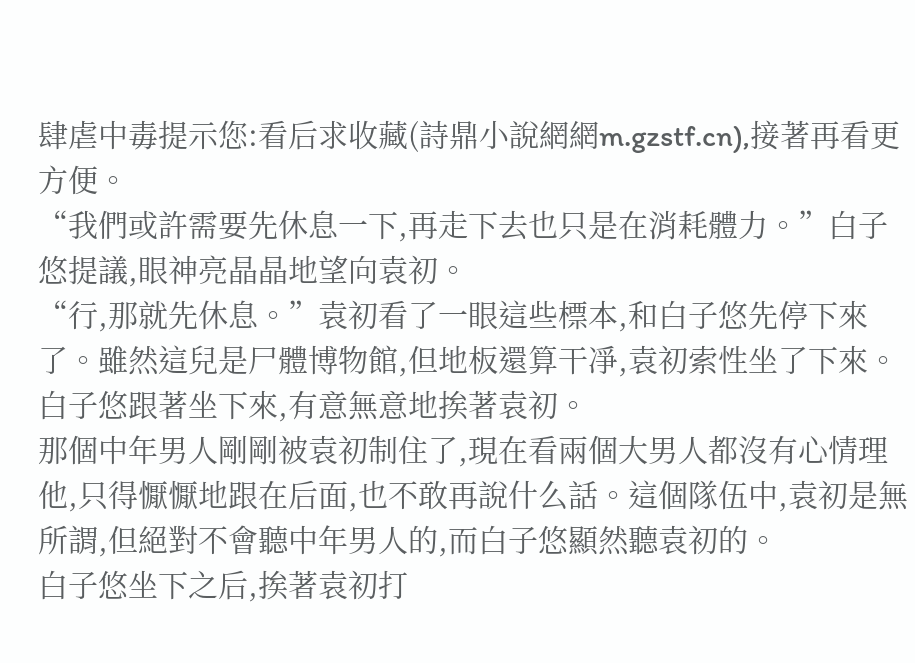肆虐中毒提示您:看后求收藏(詩鼎小說網網m.gzstf.cn),接著再看更方便。
“我們或許需要先休息一下,再走下去也只是在消耗體力。”白子悠提議,眼神亮晶晶地望向袁初。
“行,那就先休息。”袁初看了一眼這些標本,和白子悠先停下來了。雖然這兒是尸體博物館,但地板還算干凈,袁初索性坐了下來。白子悠跟著坐下來,有意無意地挨著袁初。
那個中年男人剛剛被袁初制住了,現在看兩個大男人都沒有心情理他,只得懨懨地跟在后面,也不敢再說什么話。這個隊伍中,袁初是無所謂,但絕對不會聽中年男人的,而白子悠顯然聽袁初的。
白子悠坐下之后,挨著袁初打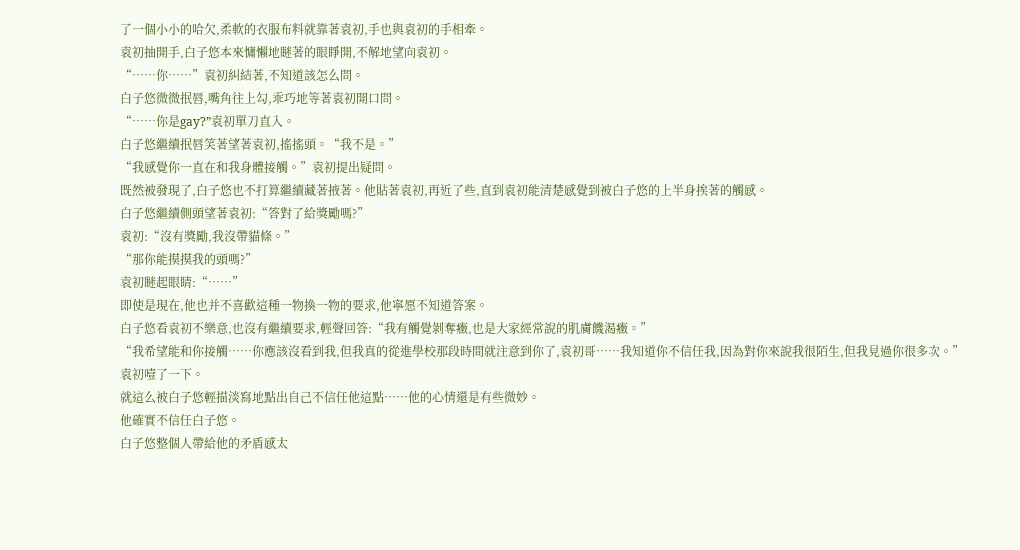了一個小小的哈欠,柔軟的衣服布料就靠著袁初,手也與袁初的手相牽。
袁初抽開手,白子悠本來慵懶地瞇著的眼睜開,不解地望向袁初。
“……你……”袁初糾結著,不知道該怎么問。
白子悠微微抿唇,嘴角往上勾,乖巧地等著袁初開口問。
“……你是gay?”袁初單刀直入。
白子悠繼續抿唇笑著望著袁初,搖搖頭。“我不是。”
“我感覺你一直在和我身體接觸。”袁初提出疑問。
既然被發現了,白子悠也不打算繼續藏著掖著。他貼著袁初,再近了些,直到袁初能清楚感覺到被白子悠的上半身挨著的觸感。
白子悠繼續側頭望著袁初:“答對了給獎勵嗎?”
袁初:“沒有獎勵,我沒帶貓條。”
“那你能摸摸我的頭嗎?”
袁初瞇起眼睛:“……”
即使是現在,他也并不喜歡這種一物換一物的要求,他寧愿不知道答案。
白子悠看袁初不樂意,也沒有繼續要求,輕聲回答:“我有觸覺剝奪癥,也是大家經常說的肌膚饑渴癥。”
“我希望能和你接觸……你應該沒看到我,但我真的從進學校那段時間就注意到你了,袁初哥……我知道你不信任我,因為對你來說我很陌生,但我見過你很多次。”
袁初噎了一下。
就這么被白子悠輕描淡寫地點出自己不信任他這點……他的心情還是有些微妙。
他確實不信任白子悠。
白子悠整個人帶給他的矛盾感太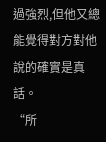過強烈,但他又總能覺得對方對他說的確實是真話。
“所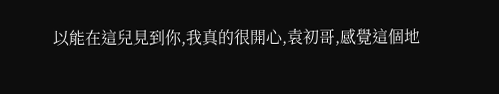以能在這兒見到你,我真的很開心,袁初哥,感覺這個地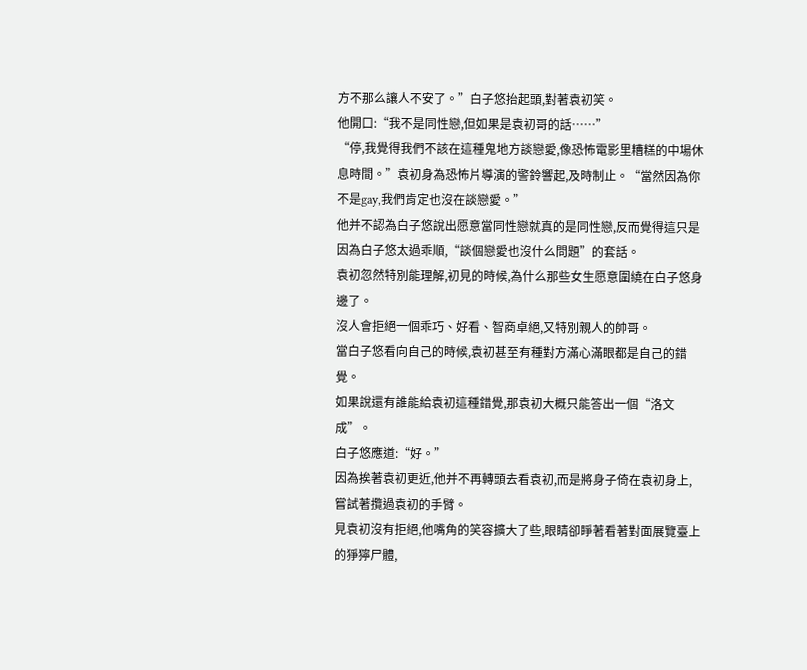方不那么讓人不安了。”白子悠抬起頭,對著袁初笑。
他開口:“我不是同性戀,但如果是袁初哥的話……”
“停,我覺得我們不該在這種鬼地方談戀愛,像恐怖電影里糟糕的中場休息時間。”袁初身為恐怖片導演的警鈴響起,及時制止。“當然因為你不是gay,我們肯定也沒在談戀愛。”
他并不認為白子悠說出愿意當同性戀就真的是同性戀,反而覺得這只是因為白子悠太過乖順,“談個戀愛也沒什么問題”的套話。
袁初忽然特別能理解,初見的時候,為什么那些女生愿意圍繞在白子悠身邊了。
沒人會拒絕一個乖巧、好看、智商卓絕,又特別親人的帥哥。
當白子悠看向自己的時候,袁初甚至有種對方滿心滿眼都是自己的錯覺。
如果說還有誰能給袁初這種錯覺,那袁初大概只能答出一個“洛文成”。
白子悠應道:“好。”
因為挨著袁初更近,他并不再轉頭去看袁初,而是將身子倚在袁初身上,嘗試著攬過袁初的手臂。
見袁初沒有拒絕,他嘴角的笑容擴大了些,眼睛卻睜著看著對面展覽臺上的猙獰尸體,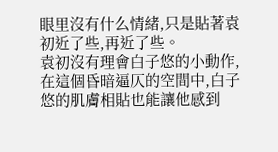眼里沒有什么情緒,只是貼著袁初近了些,再近了些。
袁初沒有理會白子悠的小動作,在這個昏暗逼仄的空間中,白子悠的肌膚相貼也能讓他感到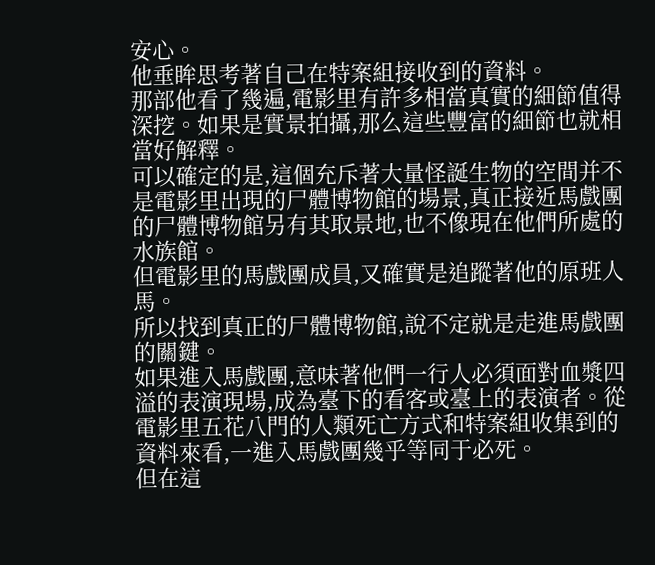安心。
他垂眸思考著自己在特案組接收到的資料。
那部他看了幾遍,電影里有許多相當真實的細節值得深挖。如果是實景拍攝,那么這些豐富的細節也就相當好解釋。
可以確定的是,這個充斥著大量怪誕生物的空間并不是電影里出現的尸體博物館的場景,真正接近馬戲團的尸體博物館另有其取景地,也不像現在他們所處的水族館。
但電影里的馬戲團成員,又確實是追蹤著他的原班人馬。
所以找到真正的尸體博物館,說不定就是走進馬戲團的關鍵。
如果進入馬戲團,意味著他們一行人必須面對血漿四溢的表演現場,成為臺下的看客或臺上的表演者。從電影里五花八門的人類死亡方式和特案組收集到的資料來看,一進入馬戲團幾乎等同于必死。
但在這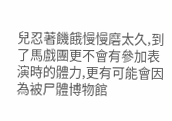兒忍著饑餓慢慢磨太久,到了馬戲團更不會有參加表演時的體力,更有可能會因為被尸體博物館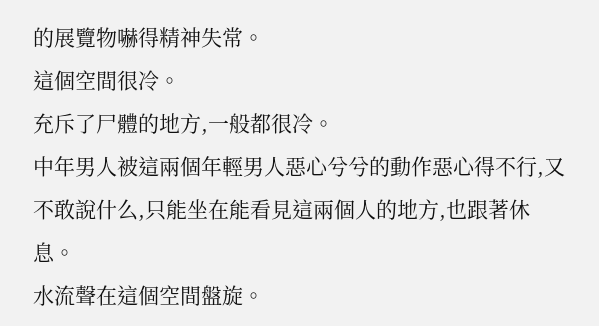的展覽物嚇得精神失常。
這個空間很冷。
充斥了尸體的地方,一般都很冷。
中年男人被這兩個年輕男人惡心兮兮的動作惡心得不行,又不敢說什么,只能坐在能看見這兩個人的地方,也跟著休息。
水流聲在這個空間盤旋。